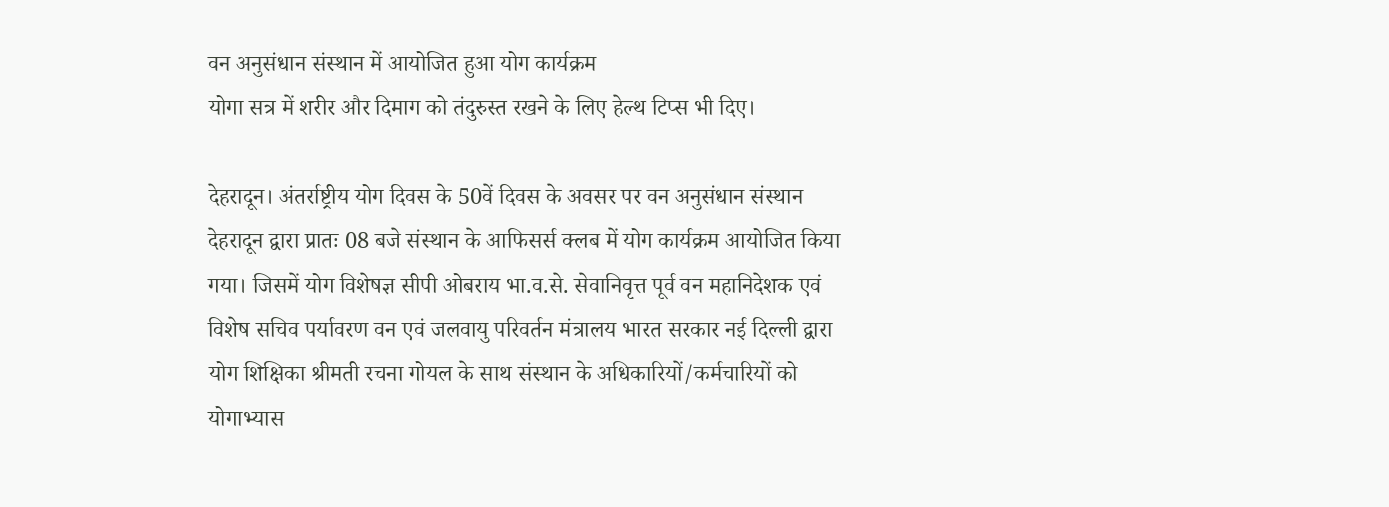वन अनुसंधान संस्थान में आयोजित हुआ योग कार्यक्रम
योगा सत्र में शरीर और दिमाग को तंदुरुस्त रखने के लिए हेल्थ टिप्स भी दिए।

देहरादून। अंतर्राष्ट्रीय योग दिवस के 50वें दिवस के अवसर पर वन अनुसंधान संस्थान देहरादून द्वारा प्रातः 08 बजे संस्थान के आफिसर्स क्लब में योग कार्यक्रम आयोजित किया गया। जिसमें योग विशेषज्ञ सीपी ओबराय भा.व.से. सेवानिवृत्त पूर्व वन महानिदेशक एवं विशेष सचिव पर्यावरण वन एवं जलवायु परिवर्तन मंत्रालय भारत सरकार नई दिल्ली द्वारा योग शिक्षिका श्रीमती रचना गोयल के साथ संस्थान के अधिकारियों/कर्मचारियों को योगाभ्यास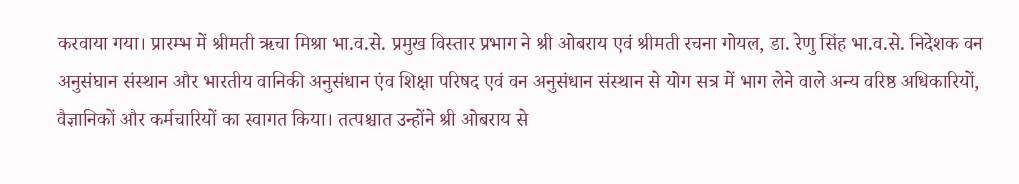करवाया गया। प्रारम्भ में श्रीमती ऋचा मिश्रा भा.व.से. प्रमुख विस्तार प्रभाग ने श्री ओबराय एवं श्रीमती रचना गोयल, डा. रेणु सिंह भा.व.से. निदेशक वन अनुसंघान संस्थान और भारतीय वानिकी अनुसंधान एंव शिक्षा परिषद एवं वन अनुसंधान संस्थान से योग सत्र में भाग लेने वाले अन्य वरिष्ठ अधिकारियों, वैज्ञानिकों और कर्मचारियों का स्वागत किया। तत्पश्चात उन्होंने श्री ओबराय से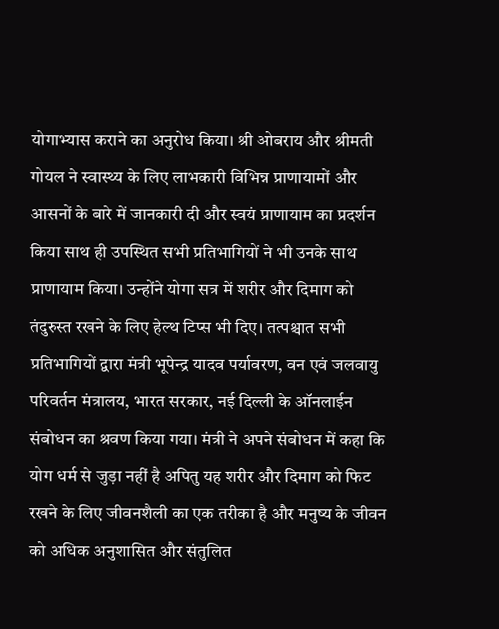योगाभ्यास कराने का अनुरोध किया। श्री ओबराय और श्रीमती गोयल ने स्वास्थ्य के लिए लाभकारी विभिन्न प्राणायामों और आसनों के बारे में जानकारी दी और स्वयं प्राणायाम का प्रदर्शन किया साथ ही उपस्थित सभी प्रतिभागियों ने भी उनके साथ प्राणायाम किया। उन्होंने योगा सत्र में शरीर और दिमाग को तंदुरुस्त रखने के लिए हेल्थ टिप्स भी दिए। तत्पश्चात सभी प्रतिभागियों द्वारा मंत्री भूपेन्द्र यादव पर्यावरण, वन एवं जलवायु परिवर्तन मंत्रालय, भारत सरकार, नई दिल्ली के ऑनलाईन संबोधन का श्रवण किया गया। मंत्री ने अपने संबोधन में कहा कि योग धर्म से जुड़ा नहीं है अपितु यह शरीर और दिमाग को फिट रखने के लिए जीवनशैली का एक तरीका है और मनुष्य के जीवन को अधिक अनुशासित और संतुलित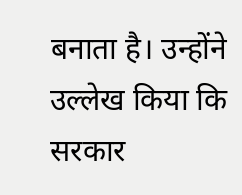बनाता है। उन्होंने उल्लेख किया कि सरकार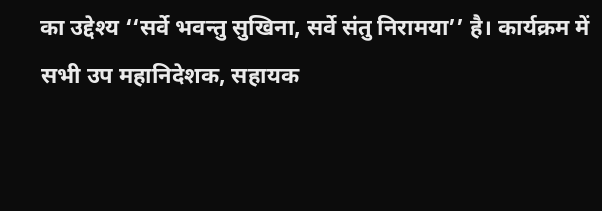का उद्देश्य ‘‘सर्वे भवन्तु सुखिना, सर्वे संतु निरामया’’ है। कार्यक्रम में सभी उप महानिदेशक, सहायक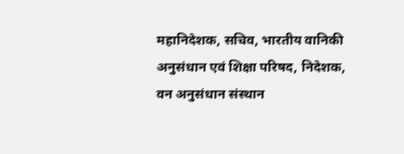महानिदेशक, सचिव, भारतीय वानिकी अनुसंधान एवं शिक्षा परिषद, निदेशक, वन अनुसंधान संस्थान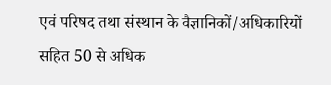एवं परिषद तथा संस्थान के वैज्ञानिकों/अधिकारियों सहित 50 से अधिक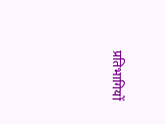प्रतिभागियों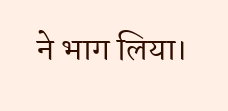ने भाग लिया।